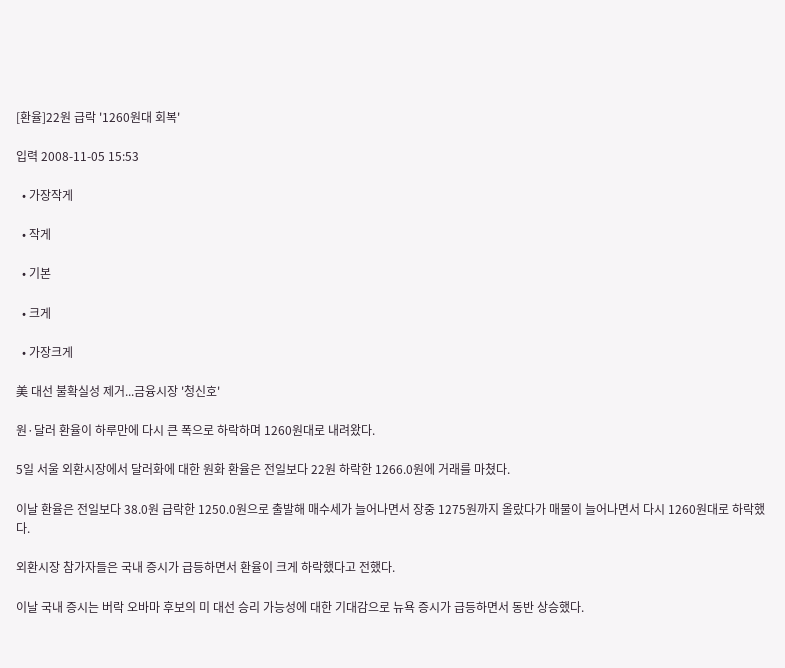[환율]22원 급락 '1260원대 회복'

입력 2008-11-05 15:53

  • 가장작게

  • 작게

  • 기본

  • 크게

  • 가장크게

美 대선 불확실성 제거...금융시장 '청신호'

원·달러 환율이 하루만에 다시 큰 폭으로 하락하며 1260원대로 내려왔다.

5일 서울 외환시장에서 달러화에 대한 원화 환율은 전일보다 22원 하락한 1266.0원에 거래를 마쳤다.

이날 환율은 전일보다 38.0원 급락한 1250.0원으로 출발해 매수세가 늘어나면서 장중 1275원까지 올랐다가 매물이 늘어나면서 다시 1260원대로 하락했다.

외환시장 참가자들은 국내 증시가 급등하면서 환율이 크게 하락했다고 전했다.

이날 국내 증시는 버락 오바마 후보의 미 대선 승리 가능성에 대한 기대감으로 뉴욕 증시가 급등하면서 동반 상승했다.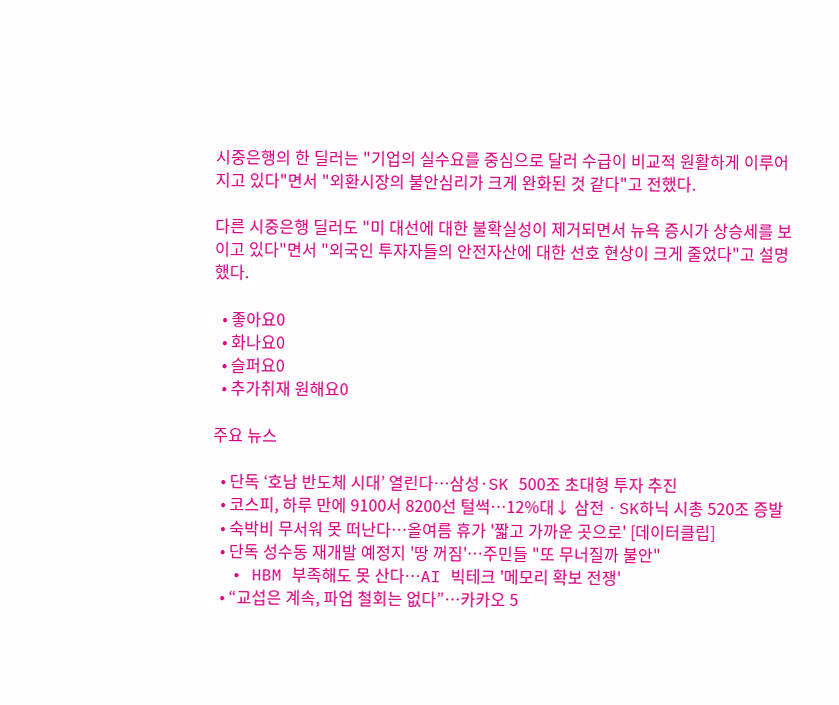시중은행의 한 딜러는 "기업의 실수요를 중심으로 달러 수급이 비교적 원활하게 이루어지고 있다"면서 "외환시장의 불안심리가 크게 완화된 것 같다"고 전했다.

다른 시중은행 딜러도 "미 대선에 대한 불확실성이 제거되면서 뉴욕 증시가 상승세를 보이고 있다"면서 "외국인 투자자들의 안전자산에 대한 선호 현상이 크게 줄었다"고 설명했다.

  • 좋아요0
  • 화나요0
  • 슬퍼요0
  • 추가취재 원해요0

주요 뉴스

  • 단독 ‘호남 반도체 시대’ 열린다…삼성·SK 500조 초대형 투자 추진
  • 코스피, 하루 만에 9100서 8200선 털썩⋯12%대↓ 삼전ㆍSK하닉 시총 520조 증발
  • 숙박비 무서워 못 떠난다…올여름 휴가 '짧고 가까운 곳으로' [데이터클립]
  • 단독 성수동 재개발 예정지 '땅 꺼짐'⋯주민들 "또 무너질까 불안"
  • HBM 부족해도 못 산다…AI 빅테크 '메모리 확보 전쟁'
  • “교섭은 계속, 파업 철회는 없다”…카카오 5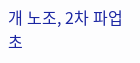개 노조, 2차 파업 초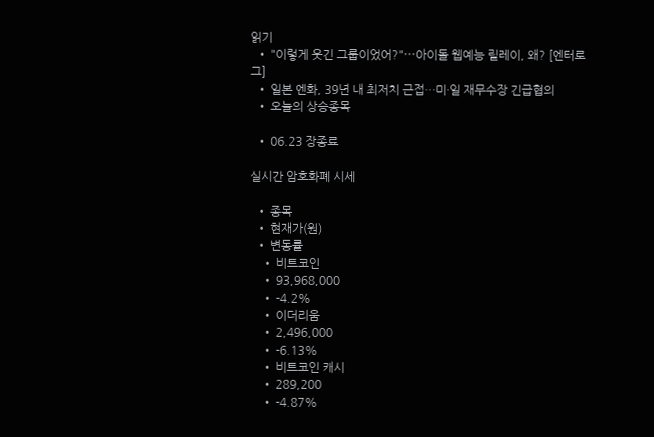읽기
  • "이렇게 웃긴 그룹이었어?"⋯아이돌 웹예능 릴레이, 왜? [엔터로그]
  • 일본 엔화, 39년 내 최저치 근접…미·일 재무수장 긴급협의
  • 오늘의 상승종목

  • 06.23 장종료

실시간 암호화폐 시세

  • 종목
  • 현재가(원)
  • 변동률
    • 비트코인
    • 93,968,000
    • -4.2%
    • 이더리움
    • 2,496,000
    • -6.13%
    • 비트코인 캐시
    • 289,200
    • -4.87%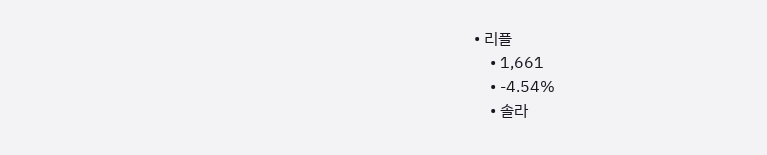• 리플
    • 1,661
    • -4.54%
    • 솔라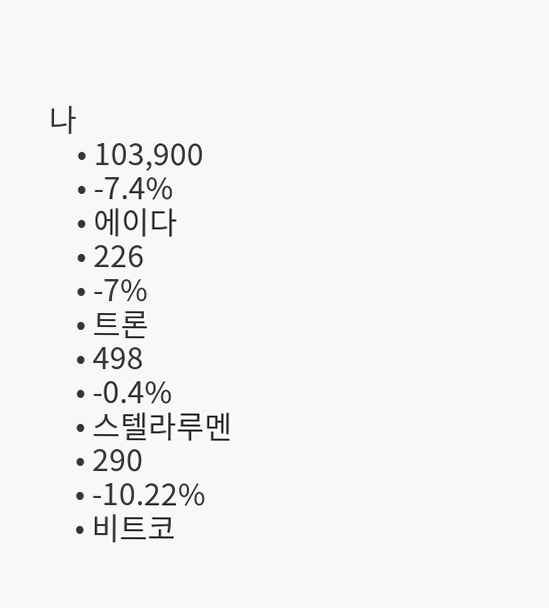나
    • 103,900
    • -7.4%
    • 에이다
    • 226
    • -7%
    • 트론
    • 498
    • -0.4%
    • 스텔라루멘
    • 290
    • -10.22%
    • 비트코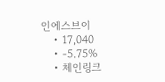인에스브이
    • 17,040
    • -5.75%
    • 체인링크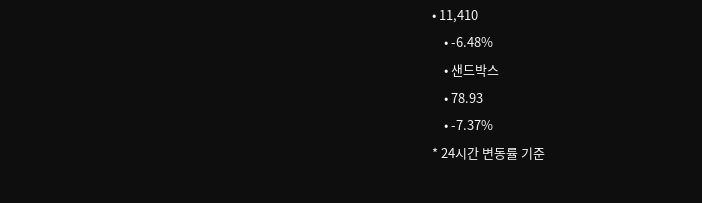• 11,410
    • -6.48%
    • 샌드박스
    • 78.93
    • -7.37%
* 24시간 변동률 기준